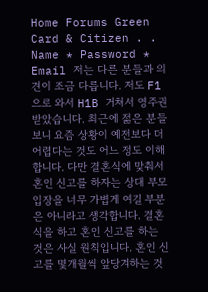Home Forums Green Card & Citizen . . Name * Password * Email 저는 다른 분들과 의견이 조금 다릅니다. 저도 F1으로 와서 H1B 거쳐서 영주권 받았습니다. 최근에 젊은 분들보니 요즘 상황이 예전보다 더 어렵다는 것도 어느 정도 이해합니다. 다만 결혼식에 맞춰서 혼인 신고를 하자는 상대 부모 입장을 너무 가볍게 여길 부분은 아니라고 생각합니다. 결혼식을 하고 혼인 신고를 하는 것은 사실 원칙입니다. 혼인 신고를 몇개월씩 앞당겨하는 것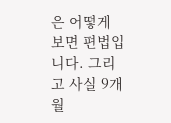은 어떻게 보면 편법입니다. 그리고 사실 9개월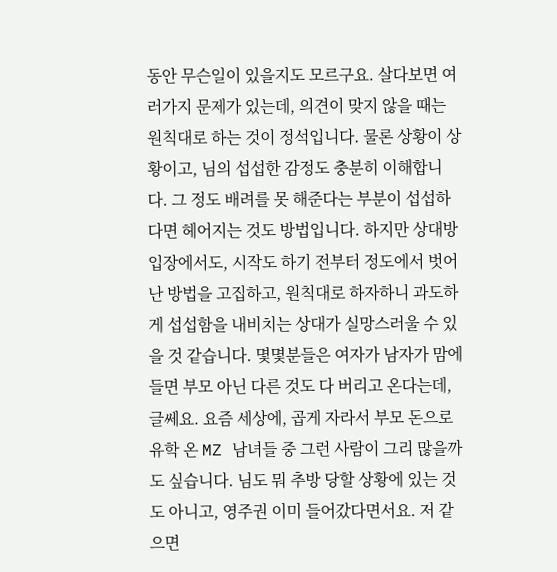동안 무슨일이 있을지도 모르구요. 살다보면 여러가지 문제가 있는데, 의견이 맞지 않을 때는 원칙대로 하는 것이 정석입니다. 물론 상황이 상황이고, 님의 섭섭한 감정도 충분히 이해합니다. 그 정도 배려를 못 해준다는 부분이 섭섭하다면 헤어지는 것도 방법입니다. 하지만 상대방 입장에서도, 시작도 하기 전부터 정도에서 벗어난 방법을 고집하고, 원칙대로 하자하니 과도하게 섭섭함을 내비치는 상대가 실망스러울 수 있을 것 같습니다. 몇몇분들은 여자가 남자가 맘에 들면 부모 아닌 다른 것도 다 버리고 온다는데, 글쎄요. 요즘 세상에, 곱게 자라서 부모 돈으로 유학 온 MZ 남녀들 중 그런 사람이 그리 많을까도 싶습니다. 님도 뭐 추방 당할 상황에 있는 것도 아니고, 영주권 이미 들어갔다면서요. 저 같으면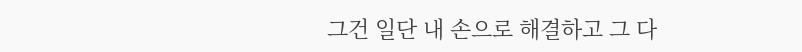그건 일단 내 손으로 해결하고 그 다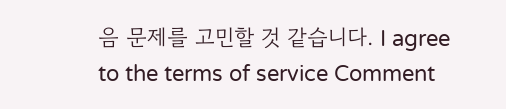음 문제를 고민할 것 같습니다. I agree to the terms of service Comment